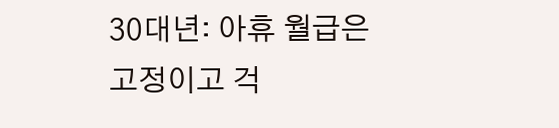30대년: 아휴 월급은 고정이고 걱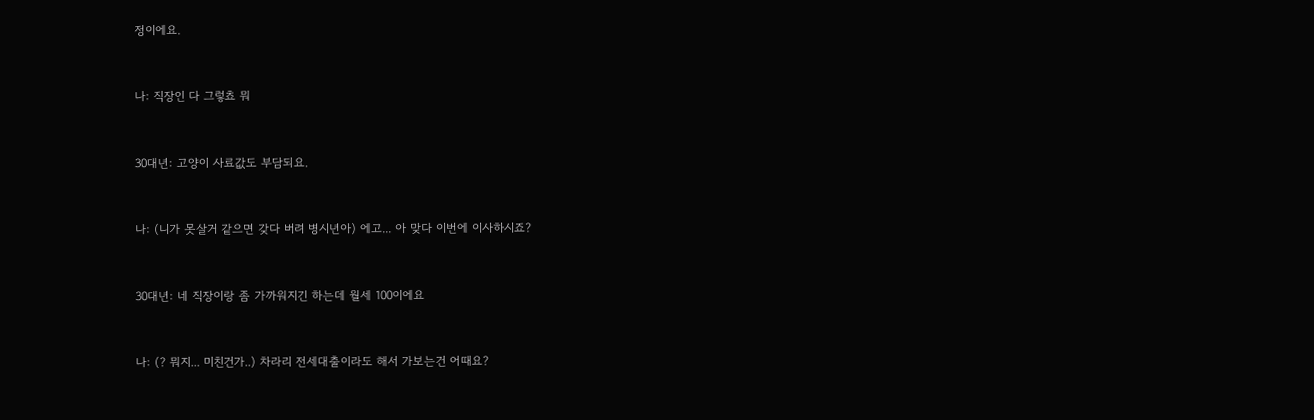정이에요.


나: 직장인 다 그렇쵸 뭐


30대년: 고양이 사료값도 부담되요.


나: (니가 못살거 같으면 갖다 버려 병시년아) 에고... 아 맞다 이번에 이사하시죠?


30대년: 네 직장이랑 좀 가까워지긴 하는데 월세 100이에요


나: (? 뭐지... 미친건가..) 차라리 전세대출이라도 해서 가보는건 어때요?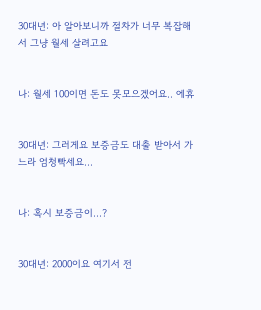30대년: 아 알아보니까 절차가 너무 복잡해서 그냥 월세 살려고요


나: 월세 100이면 돈도 못모으겠어요.. 에휴


30대년: 그러게요 보증금도 대출 받아서 가느라 엄청빡세요...


나: 혹시 보증금이...?


30대년: 2000이요 여기서 전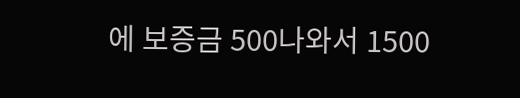에 보증금 500나와서 1500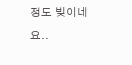정도 빚이네요..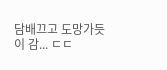담배끄고 도망가듯이 감... ㄷㄷ